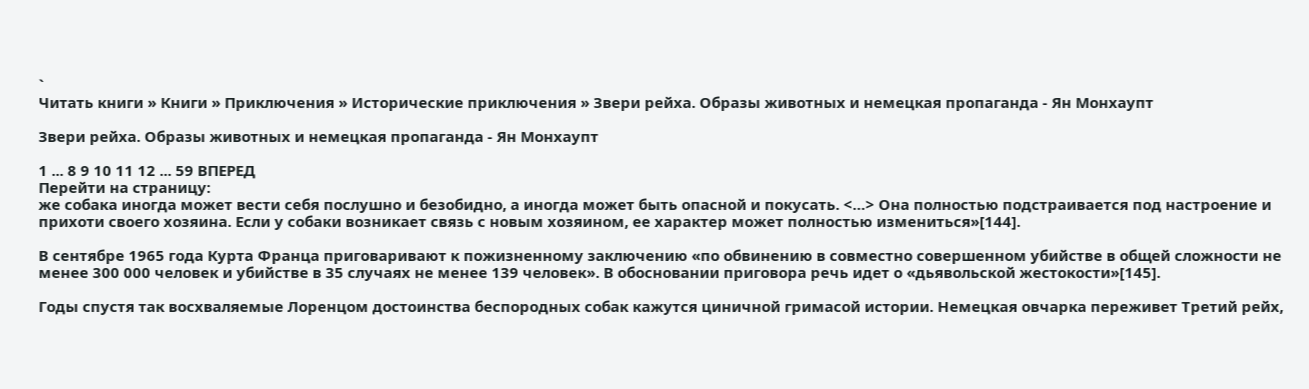`
Читать книги » Книги » Приключения » Исторические приключения » Звери рейха. Образы животных и немецкая пропаганда - Ян Монхаупт

Звери рейха. Образы животных и немецкая пропаганда - Ян Монхаупт

1 ... 8 9 10 11 12 ... 59 ВПЕРЕД
Перейти на страницу:
же собака иногда может вести себя послушно и безобидно, а иногда может быть опасной и покусать. <…> Она полностью подстраивается под настроение и прихоти своего хозяина. Если у собаки возникает связь с новым хозяином, ее характер может полностью измениться»[144].

В сентябре 1965 года Курта Франца приговаривают к пожизненному заключению «по обвинению в совместно совершенном убийстве в общей сложности не менее 300 000 человек и убийстве в 35 случаях не менее 139 человек». В обосновании приговора речь идет о «дьявольской жестокости»[145].

Годы спустя так восхваляемые Лоренцом достоинства беспородных собак кажутся циничной гримасой истории. Немецкая овчарка переживет Третий рейх,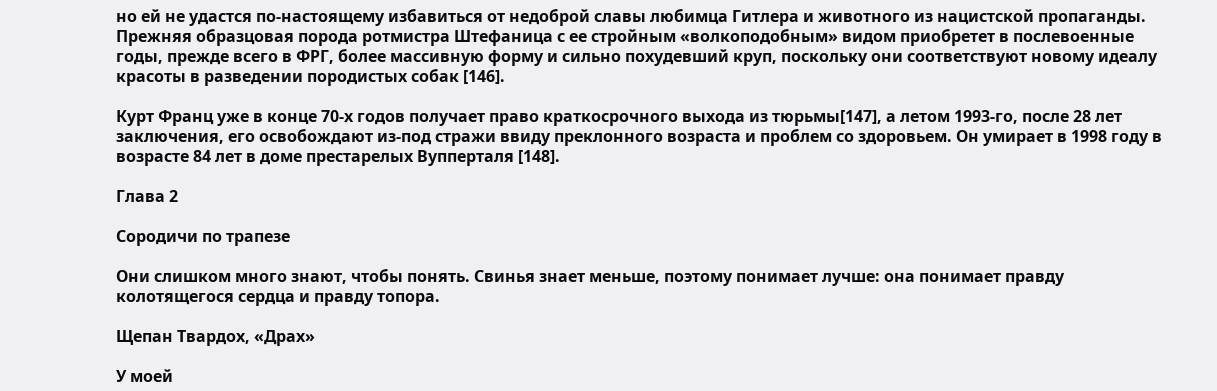но ей не удастся по-настоящему избавиться от недоброй славы любимца Гитлера и животного из нацистской пропаганды. Прежняя образцовая порода ротмистра Штефаница с ее стройным «волкоподобным» видом приобретет в послевоенные годы, прежде всего в ФРГ, более массивную форму и сильно похудевший круп, поскольку они соответствуют новому идеалу красоты в разведении породистых собак [146].

Курт Франц уже в конце 70-х годов получает право краткосрочного выхода из тюрьмы[147], а летом 1993-го, после 28 лет заключения, его освобождают из-под стражи ввиду преклонного возраста и проблем со здоровьем. Он умирает в 1998 году в возрасте 84 лет в доме престарелых Вупперталя [148].

Глава 2

Сородичи по трапезе

Они слишком много знают, чтобы понять. Свинья знает меньше, поэтому понимает лучше: она понимает правду колотящегося сердца и правду топора.

Щепан Твардох, «Драх»

У моей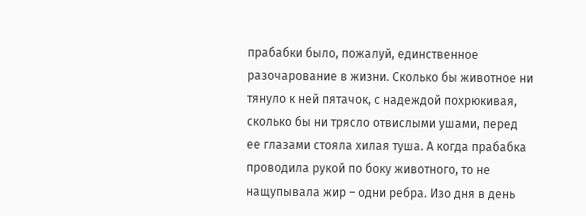прабабки было, пожалуй, единственное разочарование в жизни. Сколько бы животное ни тянуло к ней пятачок, с надеждой похрюкивая, сколько бы ни трясло отвислыми ушами, перед ее глазами стояла хилая туша. А когда прабабка проводила рукой по боку животного, то не нащупывала жир – одни ребра. Изо дня в день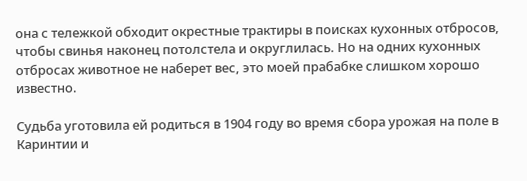она с тележкой обходит окрестные трактиры в поисках кухонных отбросов, чтобы свинья наконец потолстела и округлилась. Но на одних кухонных отбросах животное не наберет вес, это моей прабабке слишком хорошо известно.

Судьба уготовила ей родиться в 1904 году во время сбора урожая на поле в Каринтии и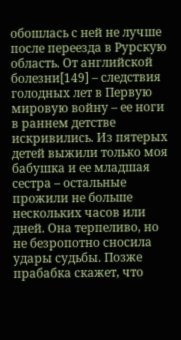обошлась с ней не лучше после переезда в Рурскую область. От английской болезни[149] – следствия голодных лет в Первую мировую войну – ее ноги в раннем детстве искривились. Из пятерых детей выжили только моя бабушка и ее младшая сестра – остальные прожили не больше нескольких часов или дней. Она терпеливо, но не безропотно сносила удары судьбы. Позже прабабка скажет, что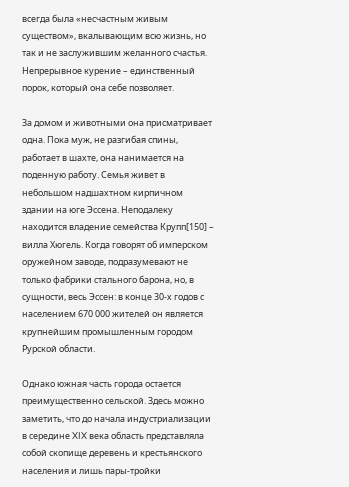всегда была «несчастным живым существом», вкалывающим всю жизнь, но так и не заслужившим желанного счастья. Непрерывное курение – единственный порок, который она себе позволяет.

За домом и животными она присматривает одна. Пока муж, не разгибая спины, работает в шахте, она нанимается на поденную работу. Семья живет в небольшом надшахтном кирпичном здании на юге Эссена. Неподалеку находится владение семейства Крупп[150] – вилла Хюгель. Когда говорят об имперском оружейном заводе, подразумевают не только фабрики стального барона, но, в сущности, весь Эссен: в конце 30-х годов с населением 670 000 жителей он является крупнейшим промышленным городом Рурской области.

Однако южная часть города остается преимущественно сельской. Здесь можно заметить, что до начала индустриализации в середине XIX века область представляла собой скопище деревень и крестьянского населения и лишь пары-тройки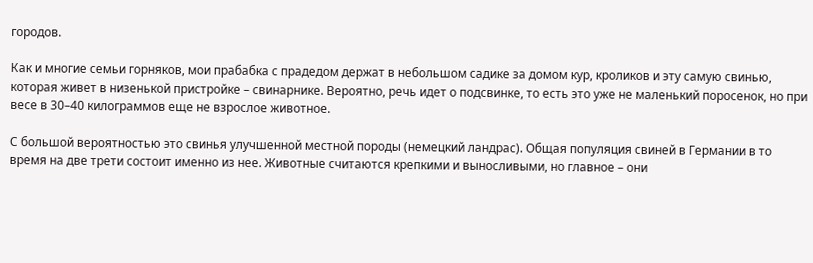городов.

Как и многие семьи горняков, мои прабабка с прадедом держат в небольшом садике за домом кур, кроликов и эту самую свинью, которая живет в низенькой пристройке – свинарнике. Вероятно, речь идет о подсвинке, то есть это уже не маленький поросенок, но при весе в 30–40 килограммов еще не взрослое животное.

С большой вероятностью это свинья улучшенной местной породы (немецкий ландрас). Общая популяция свиней в Германии в то время на две трети состоит именно из нее. Животные считаются крепкими и выносливыми, но главное – они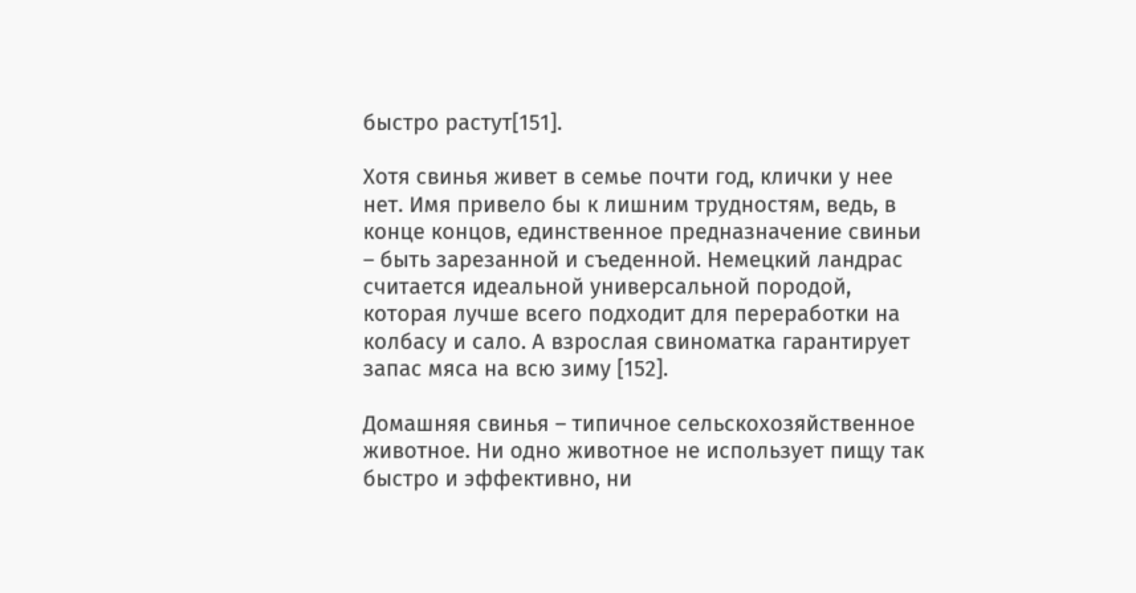быстро растут[151].

Хотя свинья живет в семье почти год, клички у нее нет. Имя привело бы к лишним трудностям, ведь, в конце концов, единственное предназначение свиньи – быть зарезанной и съеденной. Немецкий ландрас считается идеальной универсальной породой, которая лучше всего подходит для переработки на колбасу и сало. А взрослая свиноматка гарантирует запас мяса на всю зиму [152].

Домашняя свинья – типичное сельскохозяйственное животное. Ни одно животное не использует пищу так быстро и эффективно, ни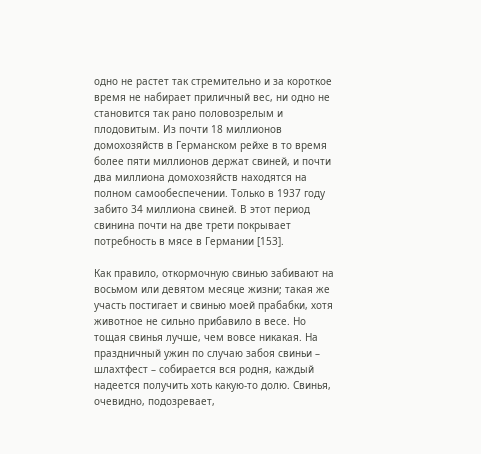одно не растет так стремительно и за короткое время не набирает приличный вес, ни одно не становится так рано половозрелым и плодовитым. Из почти 18 миллионов домохозяйств в Германском рейхе в то время более пяти миллионов держат свиней, и почти два миллиона домохозяйств находятся на полном самообеспечении. Только в 1937 году забито 34 миллиона свиней. В этот период свинина почти на две трети покрывает потребность в мясе в Германии [153].

Как правило, откормочную свинью забивают на восьмом или девятом месяце жизни; такая же участь постигает и свинью моей прабабки, хотя животное не сильно прибавило в весе. Но тощая свинья лучше, чем вовсе никакая. На праздничный ужин по случаю забоя свиньи – шлахтфест – собирается вся родня, каждый надеется получить хоть какую-то долю. Свинья, очевидно, подозревает,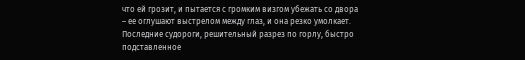что ей грозит, и пытается с громким визгом убежать со двора – ее оглушают выстрелом между глаз, и она резко умолкает. Последние судороги, решительный разрез по горлу, быстро подставленное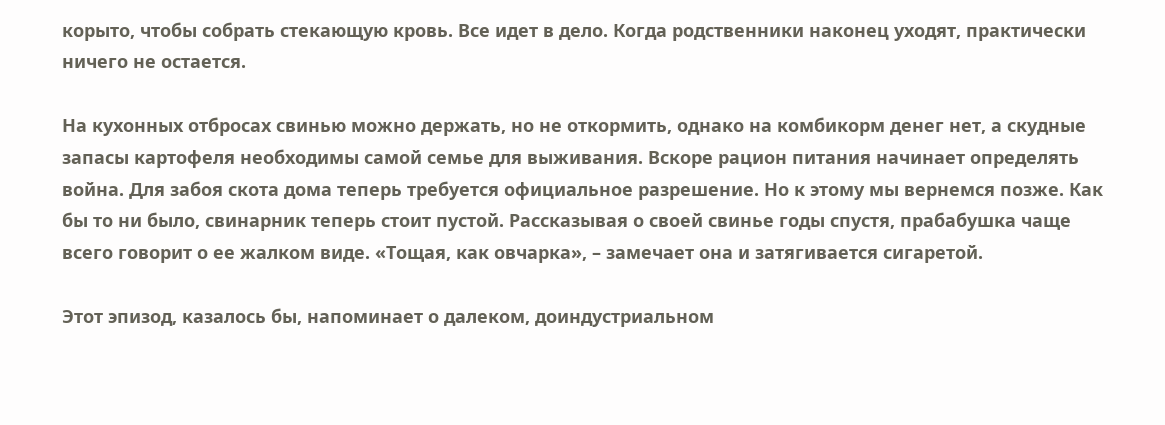корыто, чтобы собрать стекающую кровь. Все идет в дело. Когда родственники наконец уходят, практически ничего не остается.

На кухонных отбросах свинью можно держать, но не откормить, однако на комбикорм денег нет, а скудные запасы картофеля необходимы самой семье для выживания. Вскоре рацион питания начинает определять война. Для забоя скота дома теперь требуется официальное разрешение. Но к этому мы вернемся позже. Как бы то ни было, свинарник теперь стоит пустой. Рассказывая о своей свинье годы спустя, прабабушка чаще всего говорит о ее жалком виде. «Тощая, как овчарка», – замечает она и затягивается сигаретой.

Этот эпизод, казалось бы, напоминает о далеком, доиндустриальном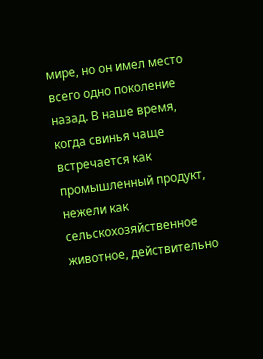мире, но он имел место всего одно поколение назад. В наше время, когда свинья чаще встречается как промышленный продукт, нежели как сельскохозяйственное животное, действительно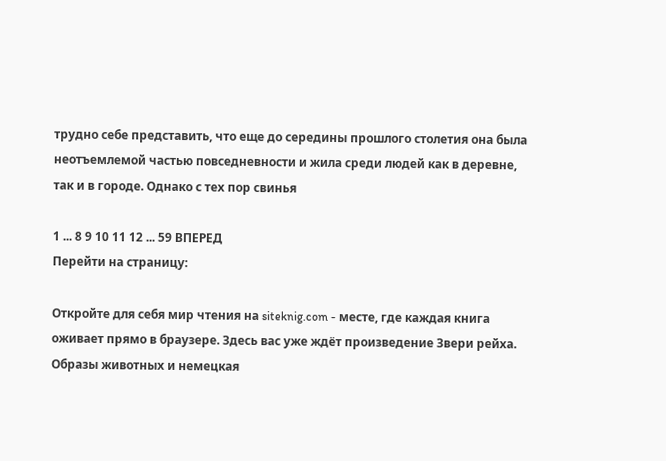трудно себе представить, что еще до середины прошлого столетия она была неотъемлемой частью повседневности и жила среди людей как в деревне, так и в городе. Однако с тех пор свинья

1 ... 8 9 10 11 12 ... 59 ВПЕРЕД
Перейти на страницу:

Откройте для себя мир чтения на siteknig.com - месте, где каждая книга оживает прямо в браузере. Здесь вас уже ждёт произведение Звери рейха. Образы животных и немецкая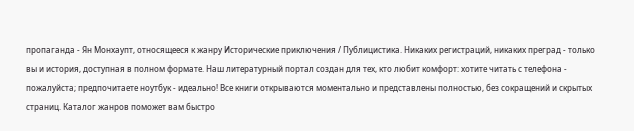пропаганда - Ян Монхаупт, относящееся к жанру Исторические приключения / Публицистика. Никаких регистраций, никаких преград - только вы и история, доступная в полном формате. Наш литературный портал создан для тех, кто любит комфорт: хотите читать с телефона - пожалуйста; предпочитаете ноутбук - идеально! Все книги открываются моментально и представлены полностью, без сокращений и скрытых страниц. Каталог жанров поможет вам быстро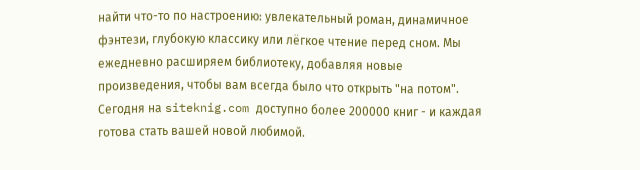найти что-то по настроению: увлекательный роман, динамичное фэнтези, глубокую классику или лёгкое чтение перед сном. Мы ежедневно расширяем библиотеку, добавляя новые произведения, чтобы вам всегда было что открыть "на потом". Сегодня на siteknig.com доступно более 200000 книг - и каждая готова стать вашей новой любимой.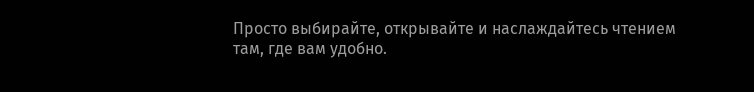Просто выбирайте, открывайте и наслаждайтесь чтением там, где вам удобно.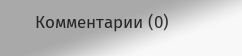Комментарии (0)